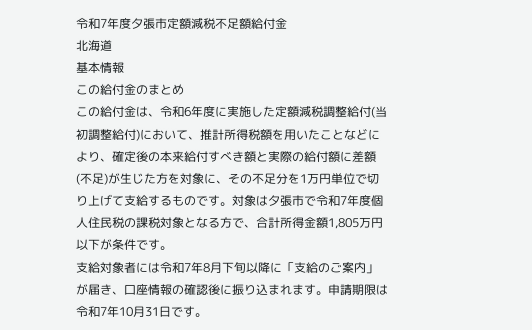令和7年度夕張市定額減税不足額給付金
北海道
基本情報
この給付金のまとめ
この給付金は、令和6年度に実施した定額減税調整給付(当初調整給付)において、推計所得税額を用いたことなどにより、確定後の本来給付すべき額と実際の給付額に差額(不足)が生じた方を対象に、その不足分を1万円単位で切り上げて支給するものです。対象は夕張市で令和7年度個人住民税の課税対象となる方で、合計所得金額1,805万円以下が条件です。
支給対象者には令和7年8月下旬以降に「支給のご案内」が届き、口座情報の確認後に振り込まれます。申請期限は令和7年10月31日です。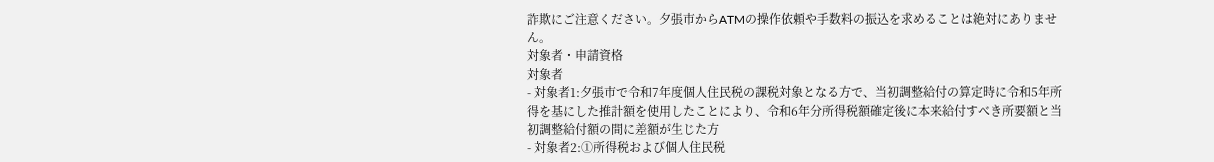詐欺にご注意ください。夕張市からATMの操作依頼や手数料の振込を求めることは絶対にありません。
対象者・申請資格
対象者
- 対象者1:夕張市で令和7年度個人住民税の課税対象となる方で、当初調整給付の算定時に令和5年所得を基にした推計額を使用したことにより、令和6年分所得税額確定後に本来給付すべき所要額と当初調整給付額の間に差額が生じた方
- 対象者2:①所得税および個人住民税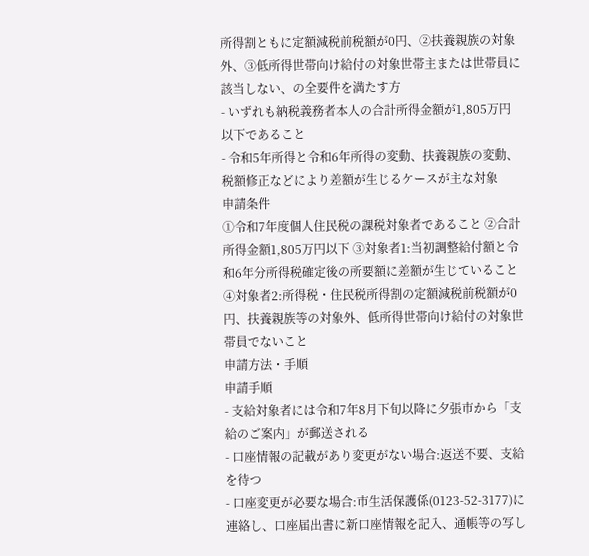所得割ともに定額減税前税額が0円、②扶養親族の対象外、③低所得世帯向け給付の対象世帯主または世帯員に該当しない、の全要件を満たす方
- いずれも納税義務者本人の合計所得金額が1,805万円以下であること
- 令和5年所得と令和6年所得の変動、扶養親族の変動、税額修正などにより差額が生じるケースが主な対象
申請条件
①令和7年度個人住民税の課税対象者であること ②合計所得金額1,805万円以下 ③対象者1:当初調整給付額と令和6年分所得税確定後の所要額に差額が生じていること ④対象者2:所得税・住民税所得割の定額減税前税額が0円、扶養親族等の対象外、低所得世帯向け給付の対象世帯員でないこと
申請方法・手順
申請手順
- 支給対象者には令和7年8月下旬以降に夕張市から「支給のご案内」が郵送される
- 口座情報の記載があり変更がない場合:返送不要、支給を待つ
- 口座変更が必要な場合:市生活保護係(0123-52-3177)に連絡し、口座届出書に新口座情報を記入、通帳等の写し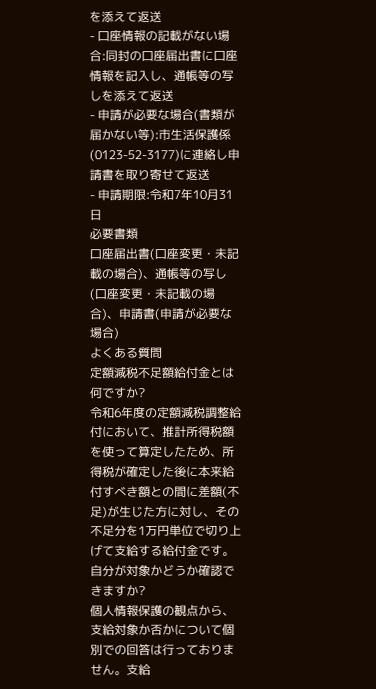を添えて返送
- 口座情報の記載がない場合:同封の口座届出書に口座情報を記入し、通帳等の写しを添えて返送
- 申請が必要な場合(書類が届かない等):市生活保護係(0123-52-3177)に連絡し申請書を取り寄せて返送
- 申請期限:令和7年10月31日
必要書類
口座届出書(口座変更・未記載の場合)、通帳等の写し(口座変更・未記載の場合)、申請書(申請が必要な場合)
よくある質問
定額減税不足額給付金とは何ですか?
令和6年度の定額減税調整給付において、推計所得税額を使って算定したため、所得税が確定した後に本来給付すべき額との間に差額(不足)が生じた方に対し、その不足分を1万円単位で切り上げて支給する給付金です。
自分が対象かどうか確認できますか?
個人情報保護の観点から、支給対象か否かについて個別での回答は行っておりません。支給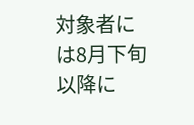対象者には8月下旬以降に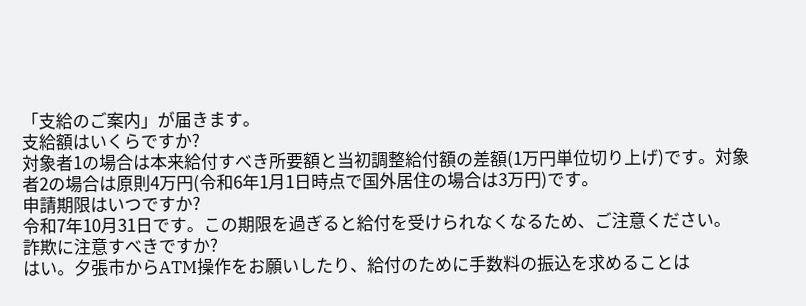「支給のご案内」が届きます。
支給額はいくらですか?
対象者1の場合は本来給付すべき所要額と当初調整給付額の差額(1万円単位切り上げ)です。対象者2の場合は原則4万円(令和6年1月1日時点で国外居住の場合は3万円)です。
申請期限はいつですか?
令和7年10月31日です。この期限を過ぎると給付を受けられなくなるため、ご注意ください。
詐欺に注意すべきですか?
はい。夕張市からATM操作をお願いしたり、給付のために手数料の振込を求めることは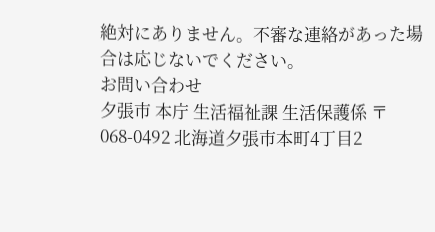絶対にありません。不審な連絡があった場合は応じないでください。
お問い合わせ
夕張市 本庁 生活福祉課 生活保護係 〒068-0492 北海道夕張市本町4丁目2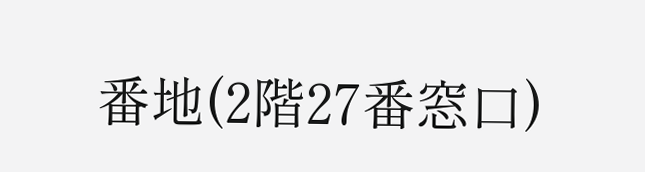番地(2階27番窓口)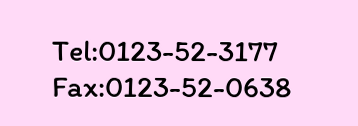Tel:0123-52-3177 Fax:0123-52-0638